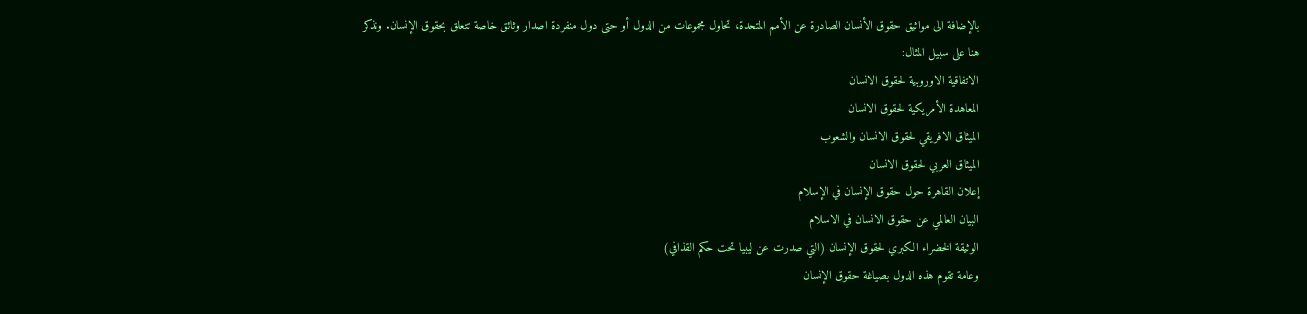بالإضافة الى مواثيق حقوق الأنسان الصادرة عن الأمم المتحدة، تحاول مجموعات من الدول أو حتى دول منفردة اصدار وثائق خاصة تتعلق بحقوق الإنسان. ونذكر هنا على سبيل المثال:
الاتفاقية الاوروبية لحقوق الانسان
المعاهدة الأمريكية لحقوق الانسان
الميثاق الافريقي لحقوق الانسان والشعوب
الميثاق العربي لحقوق الانسان
إعلان القاهرة حول حقوق الإنسان في الإسلام
البيان العالمي عن حقوق الانسان في الاسلام
الوثيقة الخضراء الكبري لحقوق الإنسان (التي صدرت عن ليبيا تحت حكم القذافي)
وعامة تقوم هذه الدول بصياغة حقوق الإنسان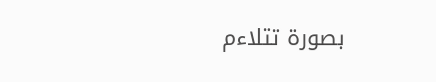بصورة تتلاءم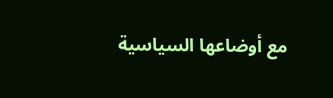مع أوضاعها السياسية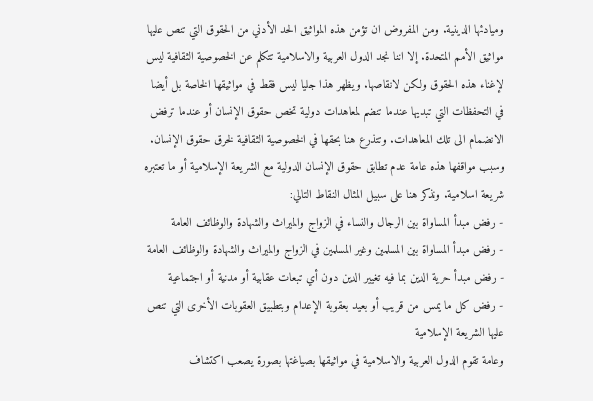وميادئها الدينية. ومن المفروض ان تؤمن هذه المواثيق الحد الأدني من الحقوق التي تنص عليها مواثيق الأمم المتحدة. إلا اننا نجد الدول العربية والاسلامية تتكلم عن الخصوصية الثقافية ليس لإغناء هذه الحقوق ولكن لانقاصها. ويظهر هذا جليا ليس فقط في مواثيقها الخاصة بل أيضا في التحفظات التي تبديها عندما تنضم لمعاهدات دولية تخص حقوق الإنسان أو عندما ترفض الانضمام الى تلك المعاهدات. وتتذرع هنا بحقها في الخصوصية الثقافية لخرق حقوق الإنسان. وسبب مواقفها هذه عامة عدم تطابق حقوق الإنسان الدولية مع الشريعة الإسلامية أو ما تعتبره شريعة اسلامية. ونذكر هنا على سبيل المثال النقاط التالي:
- رفض مبدأ المساواة بين الرجال والنساء في الزواج والميراث والشهادة والوظائف العامة
- رفض مبدأ المساواة بين المسلمين وغير المسلمين في الزواج والميراث والشهادة والوظائف العامة
- رفض مبدأ حرية الدين بما فيه تغيير الدين دون أي تبعات عقابية أو مدنية أو اجتماعية
- رفض كل ما يمس من قريب أو بعيد بعقوبة الإعدام وبتطبيق العقوبات الأخرى التي تنص عليها الشريعة الإسلامية
وعامة تقوم الدول العربية والاسلامية في مواثيقها بصياغتها بصورة يصعب اكتشاف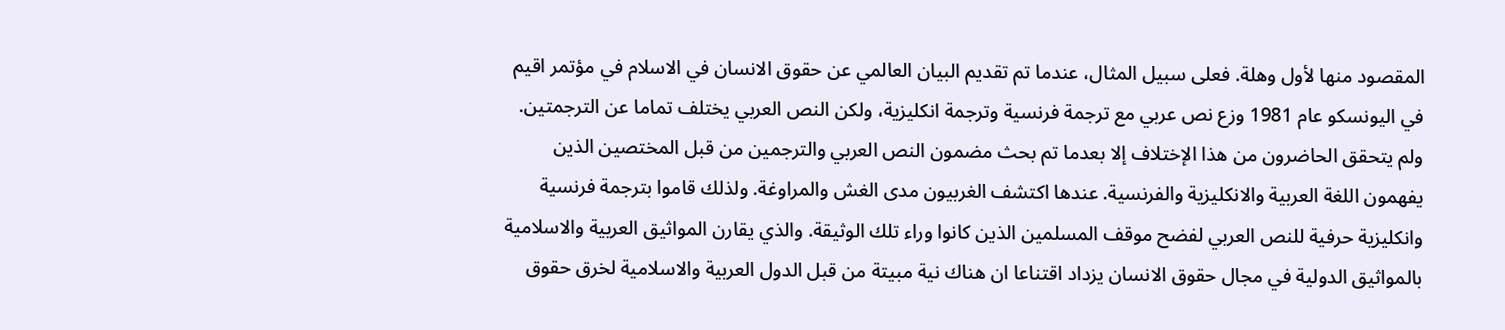المقصود منها لأول وهلة. فعلى سبيل المثال، عندما تم تقديم البيان العالمي عن حقوق الانسان في الاسلام في مؤتمر اقيم في اليونسكو عام 1981 وزع نص عربي مع ترجمة فرنسية وترجمة انكليزية، ولكن النص العربي يختلف تماما عن الترجمتين. ولم يتحقق الحاضرون من هذا الإختلاف إلا بعدما تم بحث مضمون النص العربي والترجمين من قبل المختصين الذين يفهمون اللغة العربية والانكليزية والفرنسية. عندها اكتشف الغربيون مدى الغش والمراوغة. ولذلك قاموا بترجمة فرنسية وانكليزية حرفية للنص العربي لفضح موقف المسلمين الذين كانوا وراء تلك الوثيقة. والذي يقارن المواثيق العربية والاسلامية بالمواثيق الدولية في مجال حقوق الانسان يزداد اقتناعا ان هناك نية مبيتة من قبل الدول العربية والاسلامية لخرق حقوق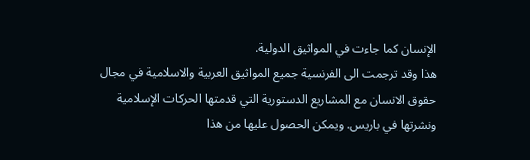الإنسان كما جاءت في المواثيق الدولية.
هذا وقد ترجمت الى الفرنسية جميع المواثيق العربية والاسلامية في مجال حقوق الانسان مع المشاريع الدستورية التي قدمتها الحركات الإسلامية ونشرتها في باريس. ويمكن الحصول عليها من هذا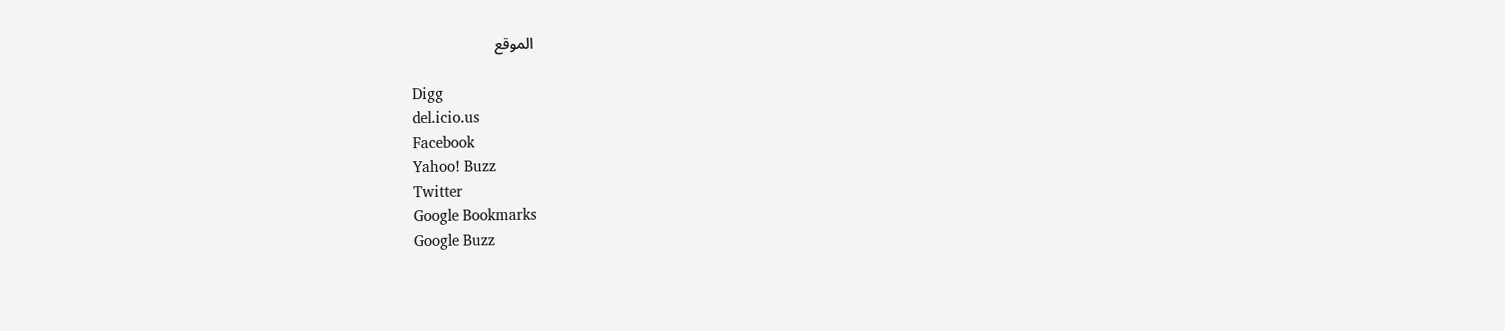الموقع

Digg
del.icio.us
Facebook
Yahoo! Buzz
Twitter
Google Bookmarks
Google Buzz